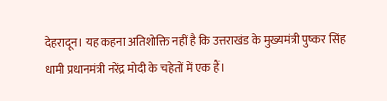देहरादून। यह कहना अतिशोक्ति नहीं है कि उत्तराखंड के मुख्यमंत्री पुष्कर सिंह धामी प्रधानमंत्री नरेंद्र मोदी के चहेतों में एक हैं।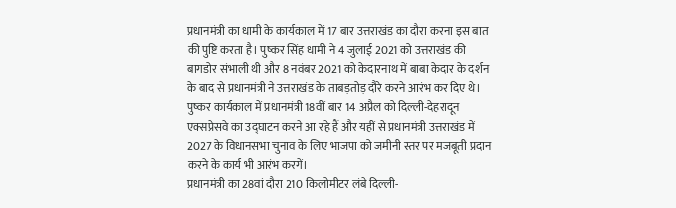प्रधानमंत्री का धामी के कार्यकाल में 17 बार उत्तराखंड का दौरा करना इस बात की पुष्टि करता है। पुष्कर सिंह धामी ने 4 जुलाई 2021 को उत्तराखंड की बागडोर संभाली थी और 8 नवंबर 2021 को केदारनाथ में बाबा केदार के दर्शन के बाद से प्रधानमंत्री ने उत्तराखंड के ताबड़तोड़ दौरे करने आरंभ कर दिए थे। पुष्कर कार्यकाल में प्रधानमंत्री 18वीं बार 14 अप्रैल को दिल्ली-देहरादून एक्सप्रेसवे का उद्घाटन करने आ रहे हैं और यहीं से प्रधानमंत्री उत्तराखंड में 2027 के विधानसभा चुनाव के लिए भाजपा को जमीनी स्तर पर मजबूती प्रदान करने के कार्य भी आरंभ करगें।
प्रधानमंत्री का 28वां दौरा 210 किलोमीटर लंबे दिल्ली-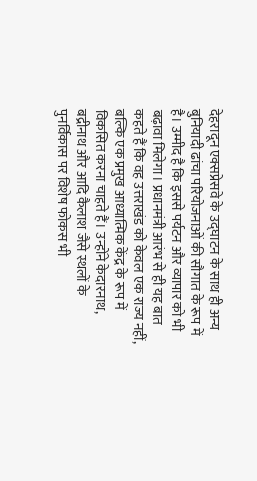देहरादून एक्सप्रेसवे के उद्घाटन के साथ ही अन्य बुनियादी ढांचा परियोजनाओं की सौगात के रूप में है। उम्मीद है कि इससे पर्यटन और व्यापार को भी बढ़ावा मिलेगा। प्रधानमंत्री आरंभ से ही यह बात कहते हैं कि वह उत्तराखंड को केवल एक राज्य नहीं, बल्कि एक प्रमुख आध्यात्मिक केंद्र के रूप में विकसित करना चाहते हैं। उन्होंने केदारनाथ, बद्रीनाथ और आदि कैलाश जैसे स्थलों के पुनर्विकास पर विशेष फोकस भी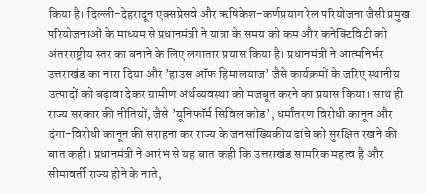किया है। दिल्ली-देहरादून एक्सप्रेसवे और ऋषिकेश-कर्णप्रयाग रेल परियोजना जैसी प्रमुख परियोजनाओं के माध्यम से प्रधानमंत्री ने यात्रा के समय को कम और कनेक्टिविटी को अंतरराष्ट्रीय स्तर का बनाने के लिए लगातार प्रयास किया है। प्रधानमंत्री ने आत्मनिर्भर उत्तराखंड का नारा दिया और ’हाउस ऑफ हिमालयाज’ जैसे कार्यक्रमों के जरिए स्थानीय उत्पादों को बढ़ावा देकर ग्रामीण अर्थव्यवस्था को मजबूत करने का प्रयास किया। साथ ही राज्य सरकार की नीतियों, जैसे ’यूनिफॉर्म सिविल कोड’, धर्मांतरण विरोधी कानून और दंगा-विरोधी कानून की सराहना कर राज्य के जनसांख्यिकीय ढांचे को सुरक्षित रखने की बात कही। प्रधानमंत्री ने आरंभ से यह बात कही कि उत्तराखंड सामरिक महत्व है और सीमावर्ती राज्य होने के नाते,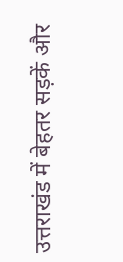उत्तराखंड में बेहतर सड़कें और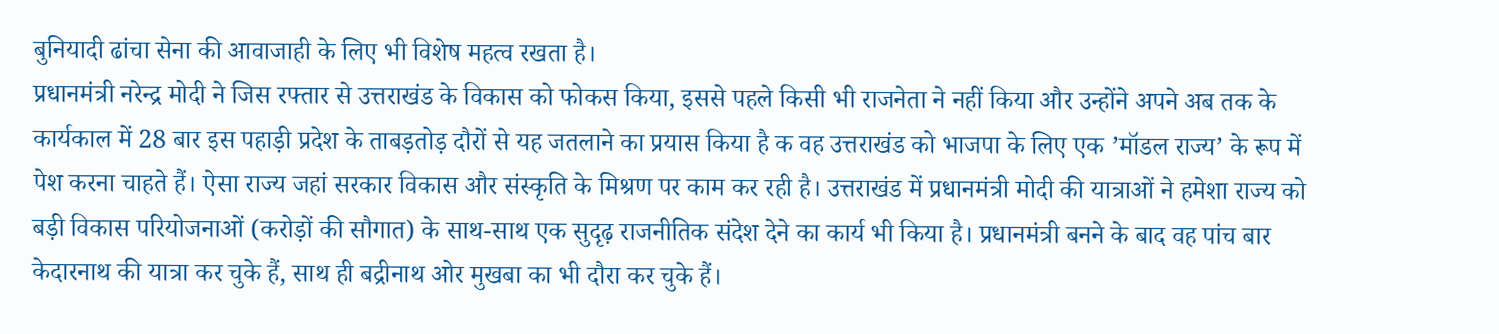बुनियादी ढांचा सेना की आवाजाही के लिए भी विशेष महत्व रखता है।
प्रधानमंत्री नरेन्द्र मोदी ने जिस रफ्तार से उत्तराखंड के विकास को फोकस किया, इससे पहले किसी भी राजनेता ने नहीं किया और उन्होंने अपने अब तक के कार्यकाल में 28 बार इस पहाड़ी प्रदेश के ताबड़तोड़ दौरों से यह जतलाने का प्रयास किया है क वह उत्तराखंड को भाजपा के लिए एक ’मॉडल राज्य’ के रूप में पेश करना चाहते हैं। ऐसा राज्य जहां सरकार विकास और संस्कृति के मिश्रण पर काम कर रही है। उत्तराखंड में प्रधानमंत्री मोदी की यात्राओं ने हमेशा राज्य को बड़ी विकास परियोजनाओं (करोड़ों की सौगात) के साथ-साथ एक सुदृढ़ राजनीतिक संदेश देने का कार्य भी किया है। प्रधानमंत्री बनने के बाद वह पांच बार केदारनाथ की यात्रा कर चुके हैं, साथ ही बद्रीनाथ ओर मुखबा का भी दौरा कर चुके हैं।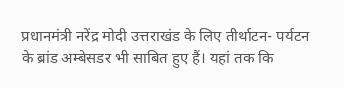प्रधानमंत्री नरेंद्र मोदी उत्तराखंड के लिए तीर्थाटन- पर्यटन के ब्रांड अम्बेसडर भी साबित हुए हैं। यहां तक कि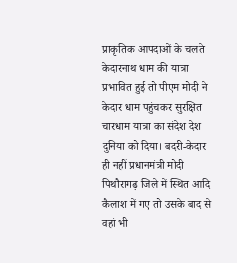प्राकृतिक आपदाओं के चलते केदारनाथ धाम की यात्रा प्रभावित हुई तो पीएम मोदी ने केदार धाम पहुंचकर सुरक्षित चारधाम यात्रा का संदेश देश दुनिया को दिया। बदरी-केदार ही नहीं प्रधानमंत्री मोदी पिथौरागढ़ जिले में स्थित आदि कैलाश में गए तो उसके बाद से वहां भी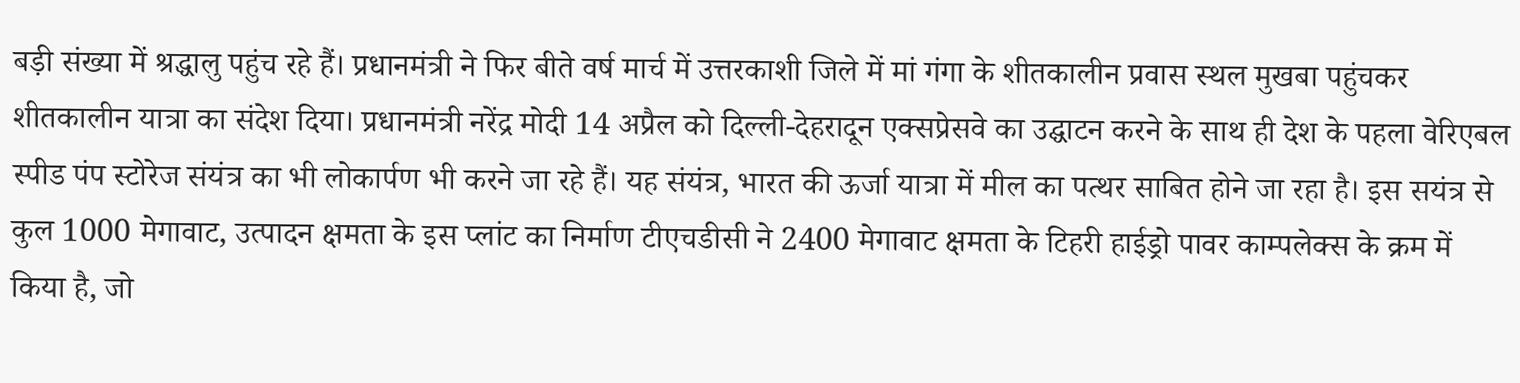बड़ी संख्या में श्रद्धालु पहुंच रहे हैं। प्रधानमंत्री ने फिर बीते वर्ष मार्च में उत्तरकाशी जिले में मां गंगा के शीतकालीन प्रवास स्थल मुखबा पहुंचकर शीतकालीन यात्रा का संदेश दिया। प्रधानमंत्री नरेंद्र मोदी 14 अप्रैल को दिल्ली-देहरादून एक्सप्रेसवे का उद्घाटन करने के साथ ही देश के पहला वेरिएबल स्पीड पंप स्टोरेज संयंत्र का भी लोकार्पण भी करने जा रहे हैं। यह संयंत्र, भारत की ऊर्जा यात्रा में मील का पत्थर साबित होने जा रहा है। इस सयंत्र से कुल 1000 मेगावाट, उत्पादन क्षमता के इस प्लांट का निर्माण टीएचडीसी ने 2400 मेगावाट क्षमता के टिहरी हाईड्रो पावर काम्पलेक्स के क्रम में किया है, जो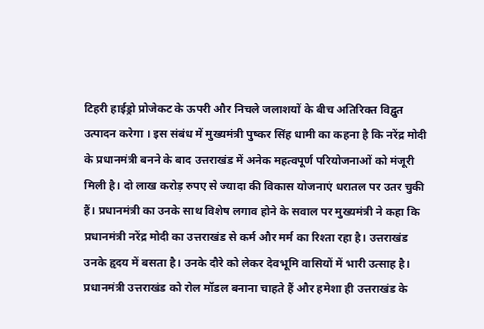टिहरी हाईड्रो प्रोजेकट के ऊपरी और निचले जलाशयों के बीच अतिरिक्त विद्वुत उत्पादन करेगा । इस संबंध में मुख्यमंत्री पुष्कर सिंह धामी का कहना है कि नरेंद्र मोदी के प्रधानमंत्री बनने के बाद उत्तराखंड में अनेक महत्वपूर्ण परियोजनाओं को मंजूरी मिली है। दो लाख करोड़ रुपए से ज्यादा की विकास योजनाएं धरातल पर उतर चुकी हैं। प्रधानमंत्री का उनके साथ विशेष लगाव होने के सवाल पर मुख्यमंत्री ने कहा कि प्रधानमंत्री नरेंद्र मोदी का उत्तराखंड से कर्म और मर्म का रिश्ता रहा है। उत्तराखंड उनके हृदय में बसता है। उनके दौरे को लेकर देवभूमि वासियों में भारी उत्साह है। प्रधानमंत्री उत्तराखंड को रोल मॉडल बनाना चाहते हैं और हमेशा ही उत्तराखंड के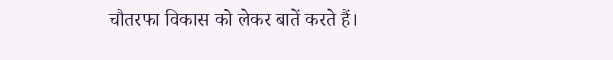चौतरफा विकास को लेकर बातें करते हैं।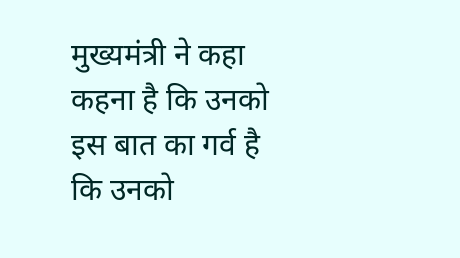मुख्यमंत्री ने कहा कहना है कि उनको इस बात का गर्व है कि उनको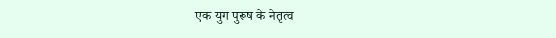एक युग पुरूष के नेतृत्व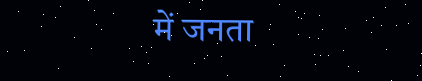में जनता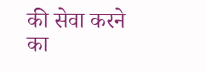की सेवा करने का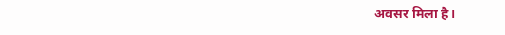अवसर मिला है।